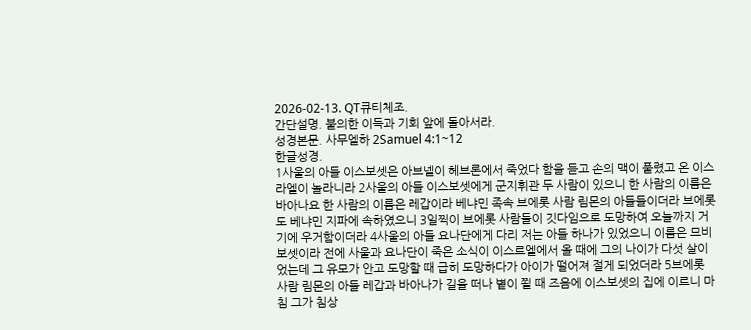2026-02-13. QT큐티체조.
간단설명. 불의한 이득과 기회 앞에 돌아서라.
성경본문. 사무엘하 2Samuel 4:1~12
한글성경.
1사울의 아들 이스보셋은 아브넬이 헤브론에서 죽었다 함을 듣고 손의 맥이 풀렸고 온 이스라엘이 놀라니라 2사울의 아들 이스보셋에게 군지휘관 두 사람이 있으니 한 사람의 이름은 바아나요 한 사람의 이름은 레갑이라 베냐민 족속 브에롯 사람 림몬의 아들들이더라 브에롯도 베냐민 지파에 속하였으니 3일찍이 브에롯 사람들이 깃다임으로 도망하여 오늘까지 거기에 우거함이더라 4사울의 아들 요나단에게 다리 저는 아들 하나가 있었으니 이름은 므비보셋이라 전에 사울과 요나단이 죽은 소식이 이스르엘에서 올 때에 그의 나이가 다섯 살이었는데 그 유모가 안고 도망할 때 급히 도망하다가 아이가 떨어져 절게 되었더라 5브에롯 사람 림몬의 아들 레갑과 바아나가 길을 떠나 볕이 쬘 때 즈음에 이스보셋의 집에 이르니 마침 그가 침상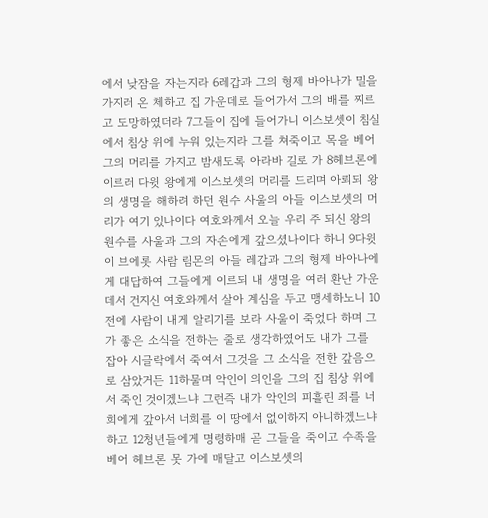에서 낮잠을 자는지라 6레갑과 그의 형제 바아나가 밀을 가지러 온 체하고 집 가운데로 들어가서 그의 배를 찌르고 도망하였더라 7그들이 집에 들어가니 이스보셋이 침실에서 침상 위에 누워 있는지라 그를 쳐죽이고 목을 베어 그의 머리를 가지고 밤새도록 아라바 길로 가 8헤브론에 이르러 다윗 왕에게 이스보셋의 머리를 드리며 아뢰되 왕의 생명을 해하려 하던 원수 사울의 아들 이스보셋의 머리가 여기 있나이다 여호와께서 오늘 우리 주 되신 왕의 원수를 사울과 그의 자손에게 갚으셨나이다 하니 9다윗이 브에롯 사람 림몬의 아들 레갑과 그의 형제 바아나에게 대답하여 그들에게 이르되 내 생명을 여러 환난 가운데서 건지신 여호와께서 살아 계심을 두고 맹세하노니 10전에 사람이 내게 알리기를 보라 사울이 죽었다 하며 그가 좋은 소식을 전하는 줄로 생각하였어도 내가 그를 잡아 시글락에서 죽여서 그것을 그 소식을 전한 갚음으로 삼았거든 11하물며 악인이 의인을 그의 집 침상 위에서 죽인 것이겠느냐 그런즉 내가 악인의 피흘린 죄를 너희에게 갚아서 너희를 이 땅에서 없이하지 아니하겠느냐 하고 12청년들에게 명령하매 곧 그들을 죽이고 수족을 베어 헤브론 못 가에 매달고 이스보셋의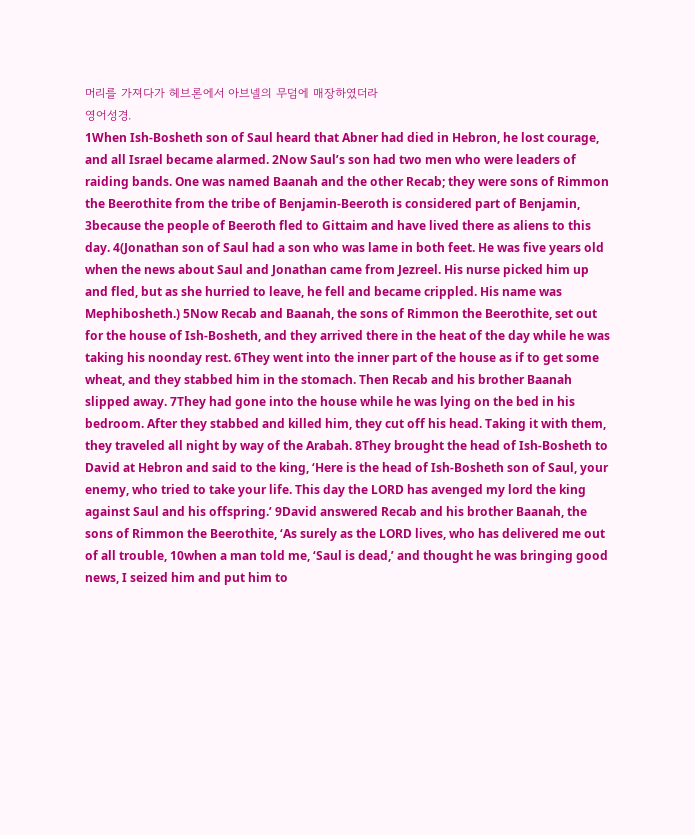머리를 가져다가 헤브론에서 아브넬의 무덤에 매장하였더라
영어성경.
1When Ish-Bosheth son of Saul heard that Abner had died in Hebron, he lost courage, and all Israel became alarmed. 2Now Saul’s son had two men who were leaders of raiding bands. One was named Baanah and the other Recab; they were sons of Rimmon the Beerothite from the tribe of Benjamin-Beeroth is considered part of Benjamin, 3because the people of Beeroth fled to Gittaim and have lived there as aliens to this day. 4(Jonathan son of Saul had a son who was lame in both feet. He was five years old when the news about Saul and Jonathan came from Jezreel. His nurse picked him up and fled, but as she hurried to leave, he fell and became crippled. His name was Mephibosheth.) 5Now Recab and Baanah, the sons of Rimmon the Beerothite, set out for the house of Ish-Bosheth, and they arrived there in the heat of the day while he was taking his noonday rest. 6They went into the inner part of the house as if to get some wheat, and they stabbed him in the stomach. Then Recab and his brother Baanah slipped away. 7They had gone into the house while he was lying on the bed in his bedroom. After they stabbed and killed him, they cut off his head. Taking it with them, they traveled all night by way of the Arabah. 8They brought the head of Ish-Bosheth to David at Hebron and said to the king, ‘Here is the head of Ish-Bosheth son of Saul, your enemy, who tried to take your life. This day the LORD has avenged my lord the king against Saul and his offspring.’ 9David answered Recab and his brother Baanah, the sons of Rimmon the Beerothite, ‘As surely as the LORD lives, who has delivered me out of all trouble, 10when a man told me, ‘Saul is dead,’ and thought he was bringing good news, I seized him and put him to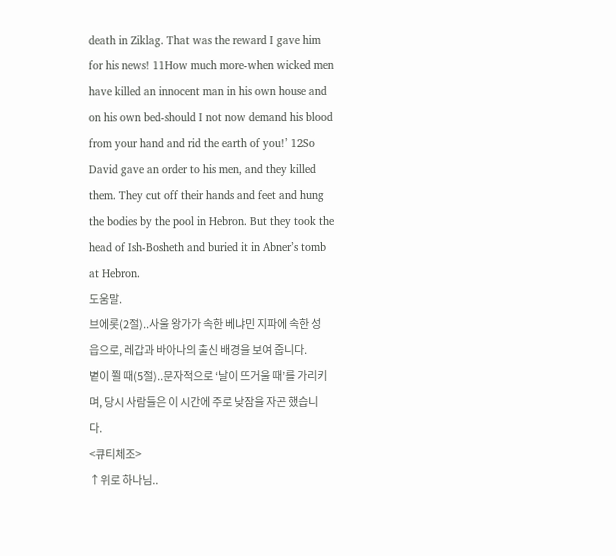death in Ziklag. That was the reward I gave him for his news! 11How much more-when wicked men have killed an innocent man in his own house and on his own bed-should I not now demand his blood from your hand and rid the earth of you!’ 12So David gave an order to his men, and they killed them. They cut off their hands and feet and hung the bodies by the pool in Hebron. But they took the head of Ish-Bosheth and buried it in Abner’s tomb at Hebron.
도움말.
브에롯(2절)..사울 왕가가 속한 베냐민 지파에 속한 성읍으로, 레갑과 바아나의 출신 배경을 보여 줍니다.
볕이 쬘 때(5절)..문자적으로 ‘날이 뜨거울 때’를 가리키며, 당시 사람들은 이 시간에 주로 낮잠을 자곤 했습니다.
<큐티체조>
↑위로 하나님..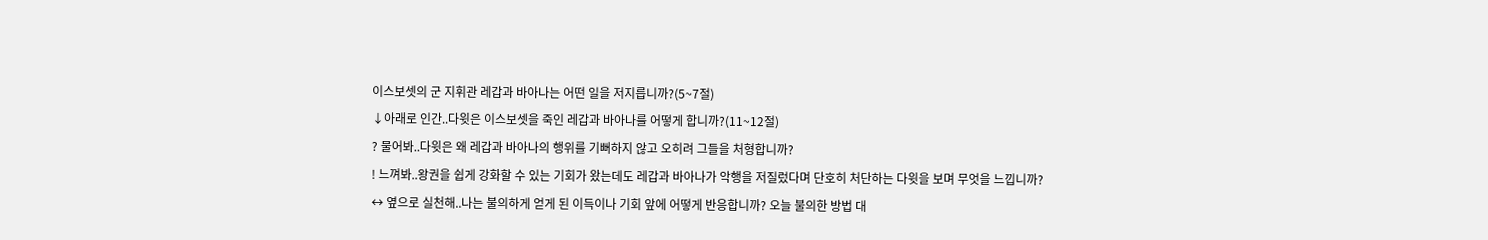이스보셋의 군 지휘관 레갑과 바아나는 어떤 일을 저지릅니까?(5~7절)
↓아래로 인간..다윗은 이스보셋을 죽인 레갑과 바아나를 어떻게 합니까?(11~12절)
? 물어봐..다윗은 왜 레갑과 바아나의 행위를 기뻐하지 않고 오히려 그들을 처형합니까?
! 느껴봐..왕권을 쉽게 강화할 수 있는 기회가 왔는데도 레갑과 바아나가 악행을 저질렀다며 단호히 처단하는 다윗을 보며 무엇을 느낍니까?
↔ 옆으로 실천해..나는 불의하게 얻게 된 이득이나 기회 앞에 어떻게 반응합니까? 오늘 불의한 방법 대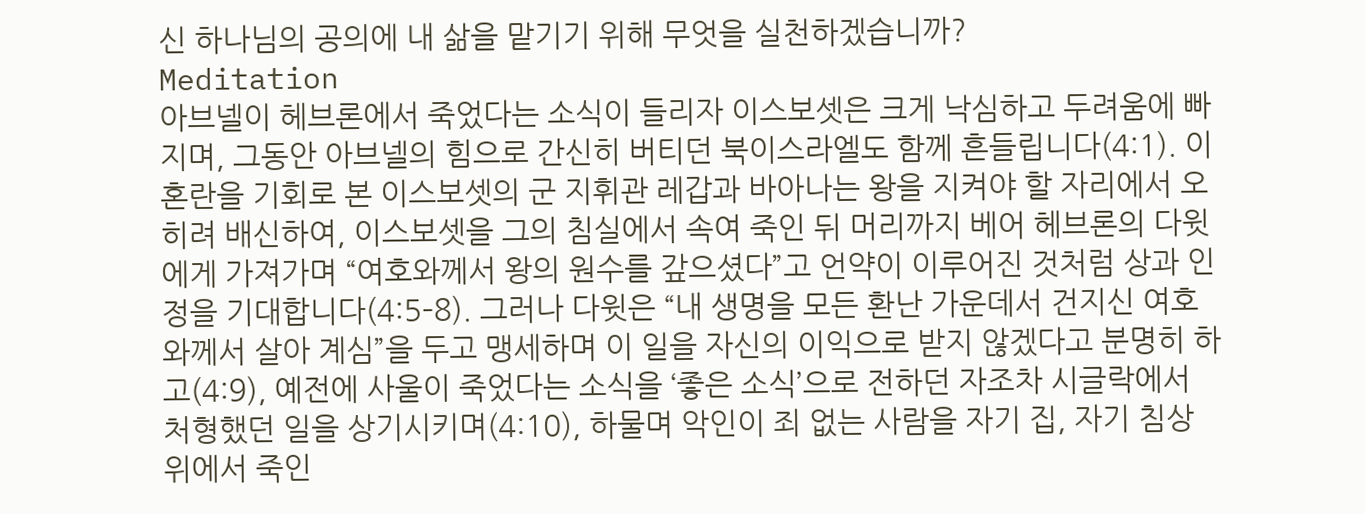신 하나님의 공의에 내 삶을 맡기기 위해 무엇을 실천하겠습니까?
Meditation
아브넬이 헤브론에서 죽었다는 소식이 들리자 이스보셋은 크게 낙심하고 두려움에 빠지며, 그동안 아브넬의 힘으로 간신히 버티던 북이스라엘도 함께 흔들립니다(4:1). 이 혼란을 기회로 본 이스보셋의 군 지휘관 레갑과 바아나는 왕을 지켜야 할 자리에서 오히려 배신하여, 이스보셋을 그의 침실에서 속여 죽인 뒤 머리까지 베어 헤브론의 다윗에게 가져가며 “여호와께서 왕의 원수를 갚으셨다”고 언약이 이루어진 것처럼 상과 인정을 기대합니다(4:5–8). 그러나 다윗은 “내 생명을 모든 환난 가운데서 건지신 여호와께서 살아 계심”을 두고 맹세하며 이 일을 자신의 이익으로 받지 않겠다고 분명히 하고(4:9), 예전에 사울이 죽었다는 소식을 ‘좋은 소식’으로 전하던 자조차 시글락에서 처형했던 일을 상기시키며(4:10), 하물며 악인이 죄 없는 사람을 자기 집, 자기 침상 위에서 죽인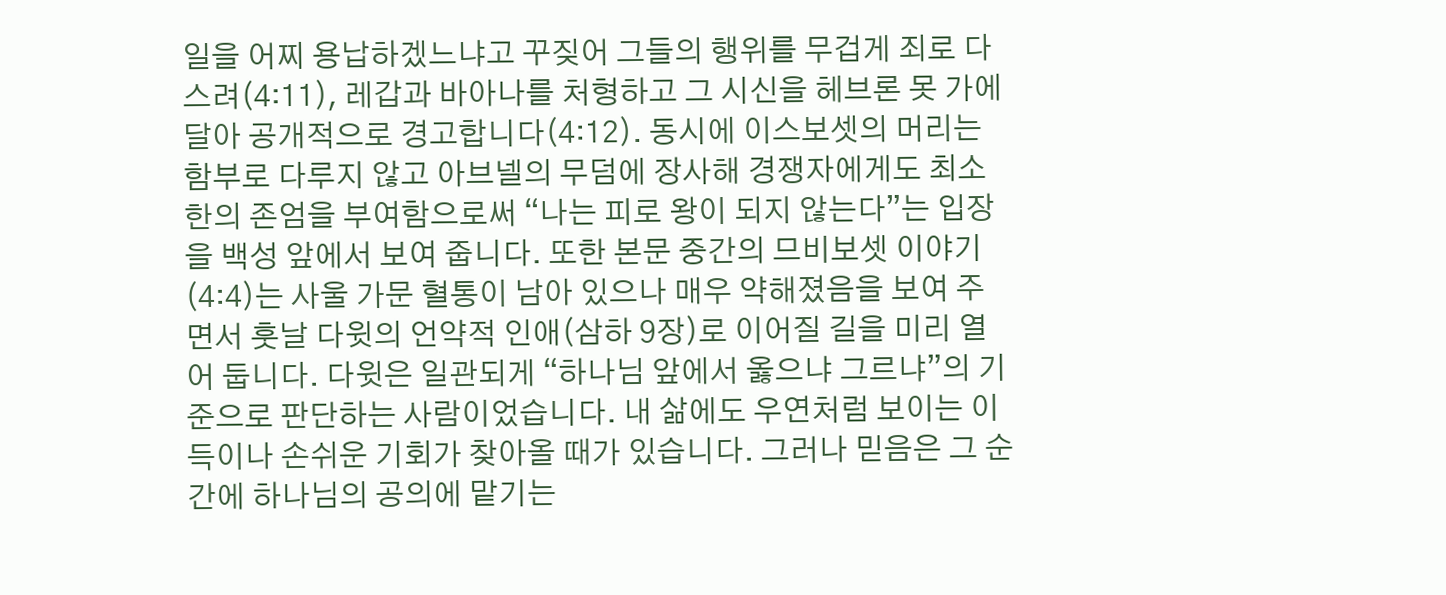일을 어찌 용납하겠느냐고 꾸짖어 그들의 행위를 무겁게 죄로 다스려(4:11), 레갑과 바아나를 처형하고 그 시신을 헤브론 못 가에 달아 공개적으로 경고합니다(4:12). 동시에 이스보셋의 머리는 함부로 다루지 않고 아브넬의 무덤에 장사해 경쟁자에게도 최소한의 존엄을 부여함으로써 “나는 피로 왕이 되지 않는다”는 입장을 백성 앞에서 보여 줍니다. 또한 본문 중간의 므비보셋 이야기(4:4)는 사울 가문 혈통이 남아 있으나 매우 약해졌음을 보여 주면서 훗날 다윗의 언약적 인애(삼하 9장)로 이어질 길을 미리 열어 둡니다. 다윗은 일관되게 “하나님 앞에서 옳으냐 그르냐”의 기준으로 판단하는 사람이었습니다. 내 삶에도 우연처럼 보이는 이득이나 손쉬운 기회가 찾아올 때가 있습니다. 그러나 믿음은 그 순간에 하나님의 공의에 맡기는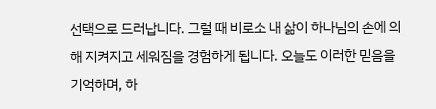선택으로 드러납니다. 그럴 때 비로소 내 삶이 하나님의 손에 의해 지켜지고 세워짐을 경험하게 됩니다. 오늘도 이러한 믿음을 기억하며, 하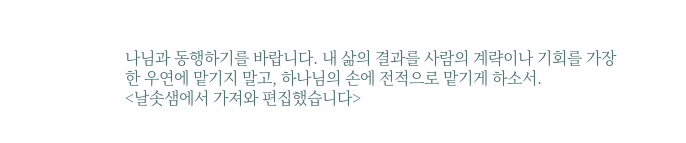나님과 동행하기를 바랍니다. 내 삶의 결과를 사람의 계략이나 기회를 가장한 우연에 맡기지 말고, 하나님의 손에 전적으로 맡기게 하소서.
<날솟샘에서 가져와 편집했습니다>